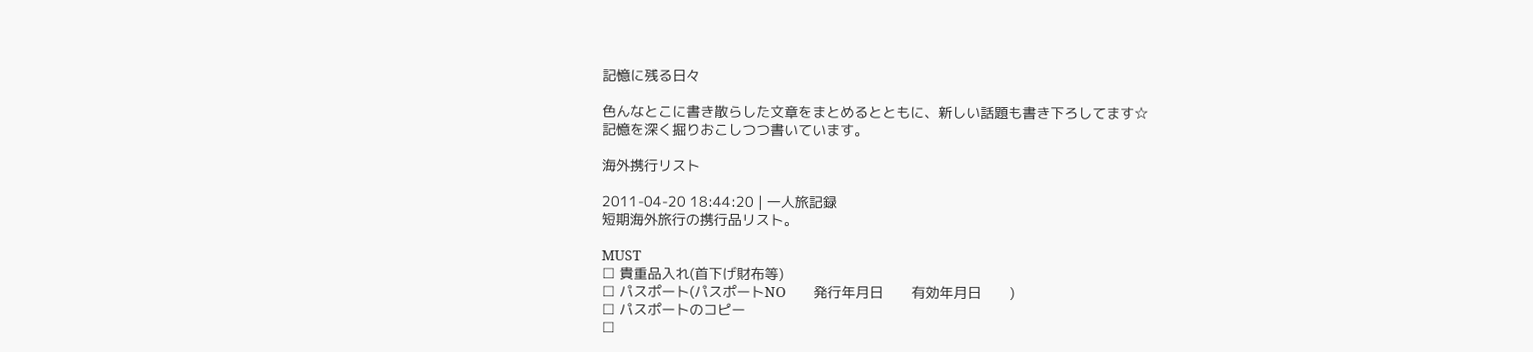記憶に残る日々

色んなとこに書き散らした文章をまとめるとともに、新しい話題も書き下ろしてます☆
記憶を深く掘りおこしつつ書いています。

海外携行リスト

2011-04-20 18:44:20 | 一人旅記録
短期海外旅行の携行品リスト。

MUST
□ 貴重品入れ(首下げ財布等)
□ パスポート(パスポートNO       発行年月日       有効年月日       )
□ パスポートのコピー
□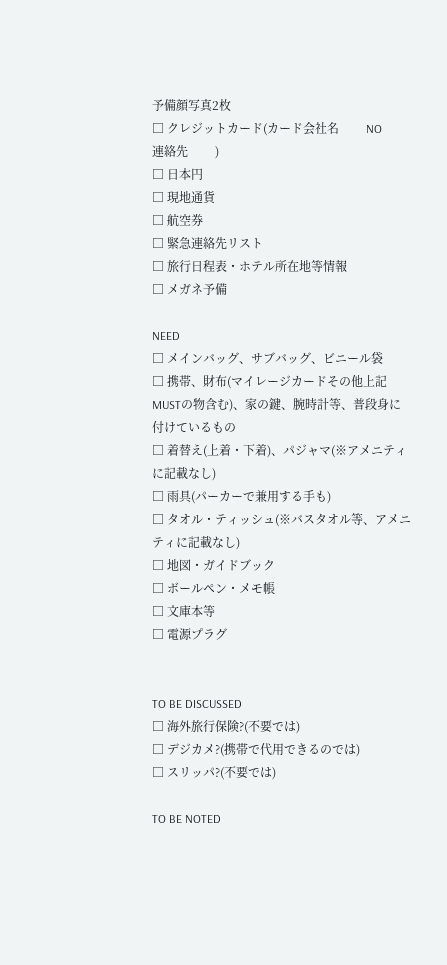予備顔写真2枚
□ クレジットカード(カード会社名         NO         連絡先         )
□ 日本円
□ 現地通貨
□ 航空券
□ 緊急連絡先リスト
□ 旅行日程表・ホテル所在地等情報
□ メガネ予備

NEED
□ メインバッグ、サブバッグ、ビニール袋
□ 携帯、財布(マイレージカードその他上記MUSTの物含む)、家の鍵、腕時計等、普段身に付けているもの
□ 着替え(上着・下着)、パジャマ(※アメニティに記載なし)
□ 雨具(パーカーで兼用する手も)
□ タオル・ティッシュ(※バスタオル等、アメニティに記載なし)
□ 地図・ガイドブック
□ ボールペン・メモ帳
□ 文庫本等
□ 電源プラグ


TO BE DISCUSSED
□ 海外旅行保険?(不要では)
□ デジカメ?(携帯で代用できるのでは)
□ スリッパ?(不要では)

TO BE NOTED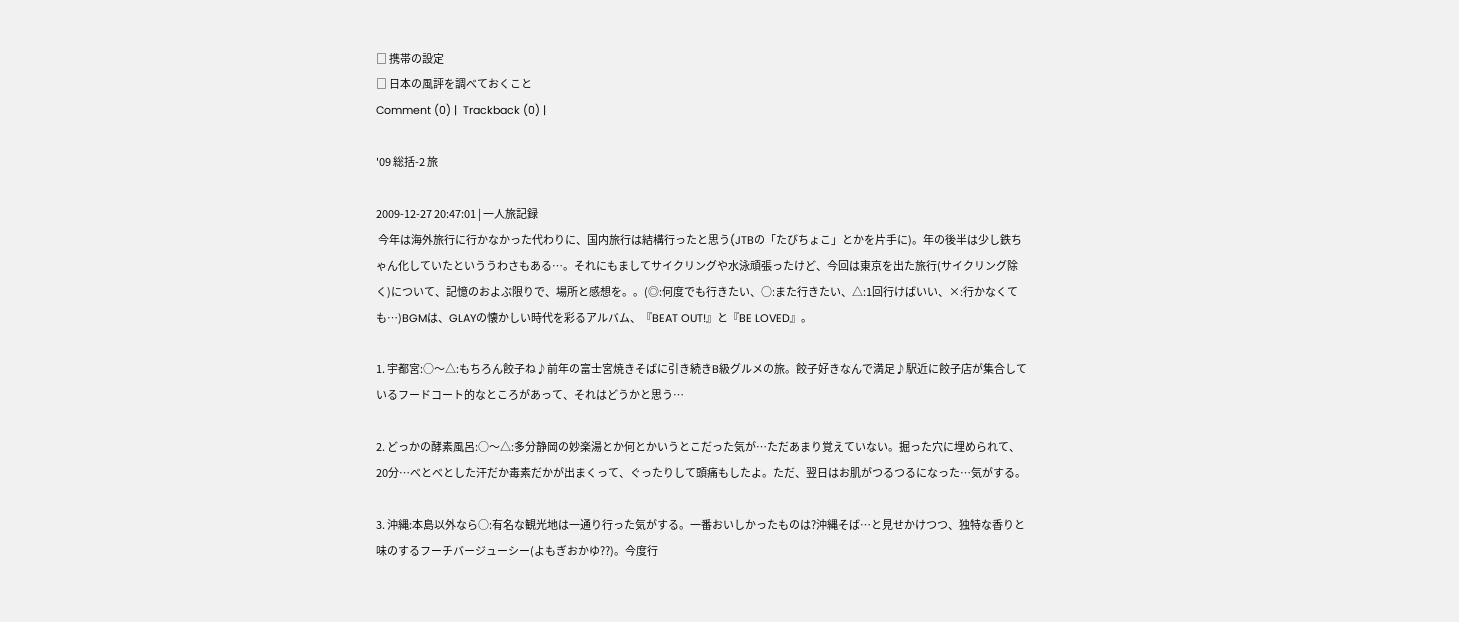□ 携帯の設定
□ 日本の風評を調べておくこと
Comment (0) |  Trackback (0) |

'09 総括-2 旅

2009-12-27 20:47:01 | 一人旅記録
 今年は海外旅行に行かなかった代わりに、国内旅行は結構行ったと思う(JTBの「たびちょこ」とかを片手に)。年の後半は少し鉄ちゃん化していたといううわさもある…。それにもましてサイクリングや水泳頑張ったけど、今回は東京を出た旅行(サイクリング除く)について、記憶のおよぶ限りで、場所と感想を。。(◎:何度でも行きたい、○:また行きたい、△:1回行けばいい、×:行かなくても…)BGMは、GLAYの懐かしい時代を彩るアルバム、『BEAT OUT!』と『BE LOVED』。

1. 宇都宮:○〜△:もちろん餃子ね♪前年の富士宮焼きそばに引き続きB級グルメの旅。餃子好きなんで満足♪駅近に餃子店が集合しているフードコート的なところがあって、それはどうかと思う…

2. どっかの酵素風呂:○〜△:多分静岡の妙楽湯とか何とかいうとこだった気が…ただあまり覚えていない。掘った穴に埋められて、20分…べとべとした汗だか毒素だかが出まくって、ぐったりして頭痛もしたよ。ただ、翌日はお肌がつるつるになった…気がする。

3. 沖縄:本島以外なら○:有名な観光地は一通り行った気がする。一番おいしかったものは?沖縄そば…と見せかけつつ、独特な香りと味のするフーチバージューシー(よもぎおかゆ??)。今度行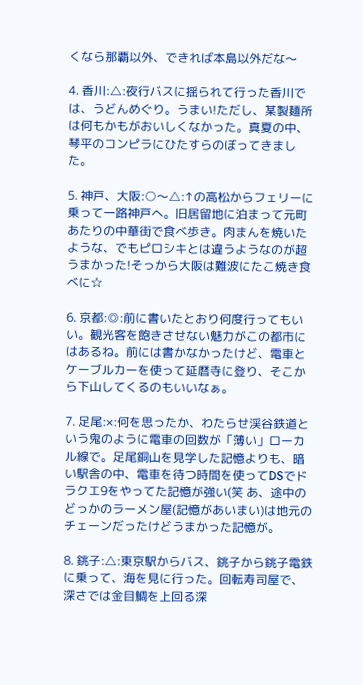くなら那覇以外、できれば本島以外だな〜

4. 香川:△:夜行バスに揺られて行った香川では、うどんめぐり。うまい!ただし、某製麺所は何もかもがおいしくなかった。真夏の中、琴平のコンピラにひたすらのぼってきました。

5. 神戸、大阪:○〜△:↑の高松からフェリーに乗って一路神戸へ。旧居留地に泊まって元町あたりの中華街で食べ歩き。肉まんを焼いたような、でもピロシキとは違うようなのが超うまかった!そっから大阪は難波にたこ焼き食べに☆

6. 京都:◎:前に書いたとおり何度行ってもいい。観光客を飽きさせない魅力がこの都市にはあるね。前には書かなかったけど、電車とケーブルカーを使って延暦寺に登り、そこから下山してくるのもいいなぁ。

7. 足尾:×:何を思ったか、わたらせ渓谷鉄道という鬼のように電車の回数が「薄い」ローカル線で。足尾銅山を見学した記憶よりも、暗い駅舎の中、電車を待つ時間を使ってDSでドラクエ9をやってた記憶が強い(笑 あ、途中のどっかのラーメン屋(記憶があいまい)は地元のチェーンだったけどうまかった記憶が。

8. 銚子:△:東京駅からバス、銚子から銚子電鉄に乗って、海を見に行った。回転寿司屋で、深さでは金目鯛を上回る深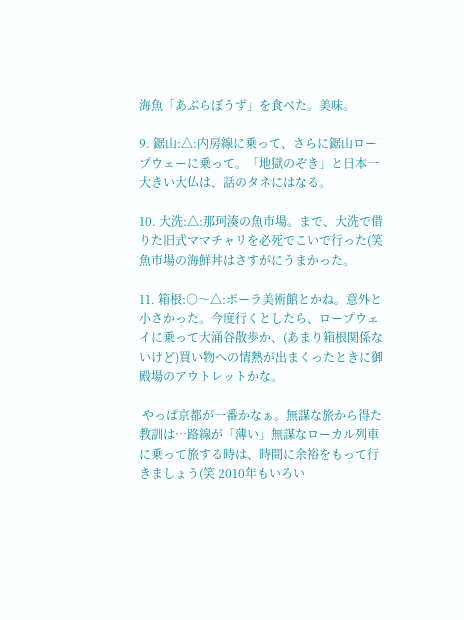海魚「あぶらぼうず」を食べた。美味。

9. 鋸山:△:内房線に乗って、さらに鋸山ロープウェーに乗って。「地獄のぞき」と日本一大きい大仏は、話のタネにはなる。

10. 大洗:△:那珂湊の魚市場。まで、大洗で借りた旧式ママチャリを必死でこいで行った(笑 魚市場の海鮮丼はさすがにうまかった。

11. 箱根:○〜△:ポーラ美術館とかね。意外と小さかった。今度行くとしたら、ロープウェイに乗って大涌谷散歩か、(あまり箱根関係ないけど)買い物への情熱が出まくったときに御殿場のアウトレットかな。

 やっぱ京都が一番かなぁ。無謀な旅から得た教訓は…路線が「薄い」無謀なローカル列車に乗って旅する時は、時間に余裕をもって行きましょう(笑 2010年もいろい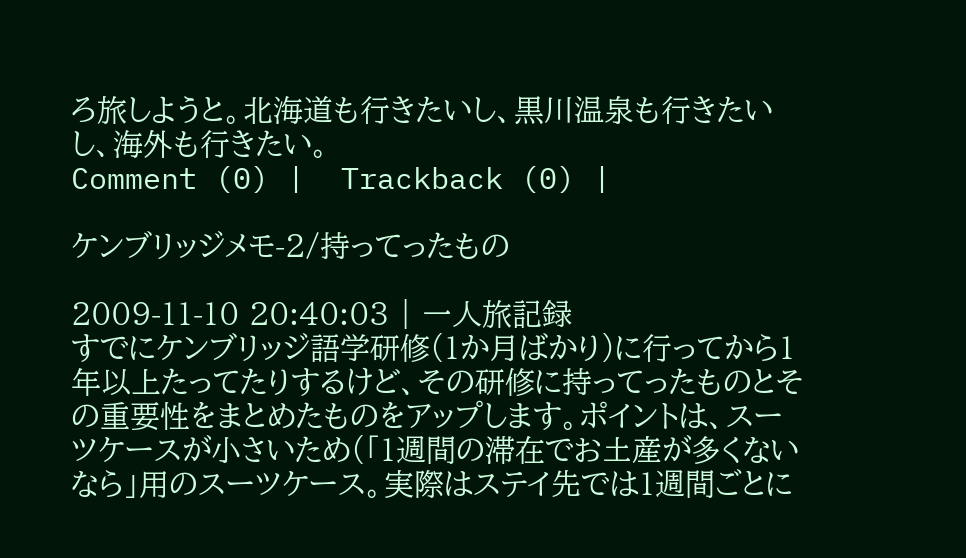ろ旅しようと。北海道も行きたいし、黒川温泉も行きたいし、海外も行きたい。
Comment (0) |  Trackback (0) |

ケンブリッジメモ-2/持ってったもの

2009-11-10 20:40:03 | 一人旅記録
すでにケンブリッジ語学研修(1か月ばかり)に行ってから1年以上たってたりするけど、その研修に持ってったものとその重要性をまとめたものをアップします。ポイントは、スーツケースが小さいため(「1週間の滞在でお土産が多くないなら」用のスーツケース。実際はステイ先では1週間ごとに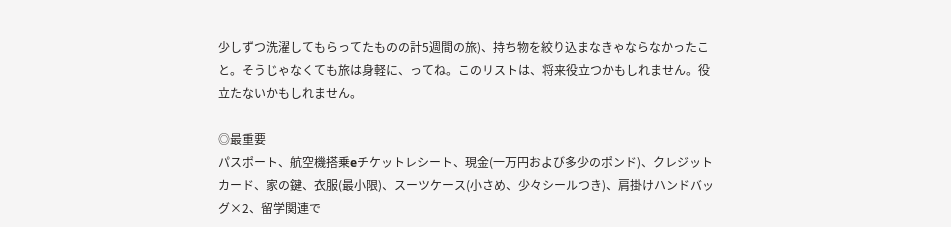少しずつ洗濯してもらってたものの計5週間の旅)、持ち物を絞り込まなきゃならなかったこと。そうじゃなくても旅は身軽に、ってね。このリストは、将来役立つかもしれません。役立たないかもしれません。

◎最重要
パスポート、航空機搭乗eチケットレシート、現金(一万円および多少のポンド)、クレジットカード、家の鍵、衣服(最小限)、スーツケース(小さめ、少々シールつき)、肩掛けハンドバッグ×2、留学関連で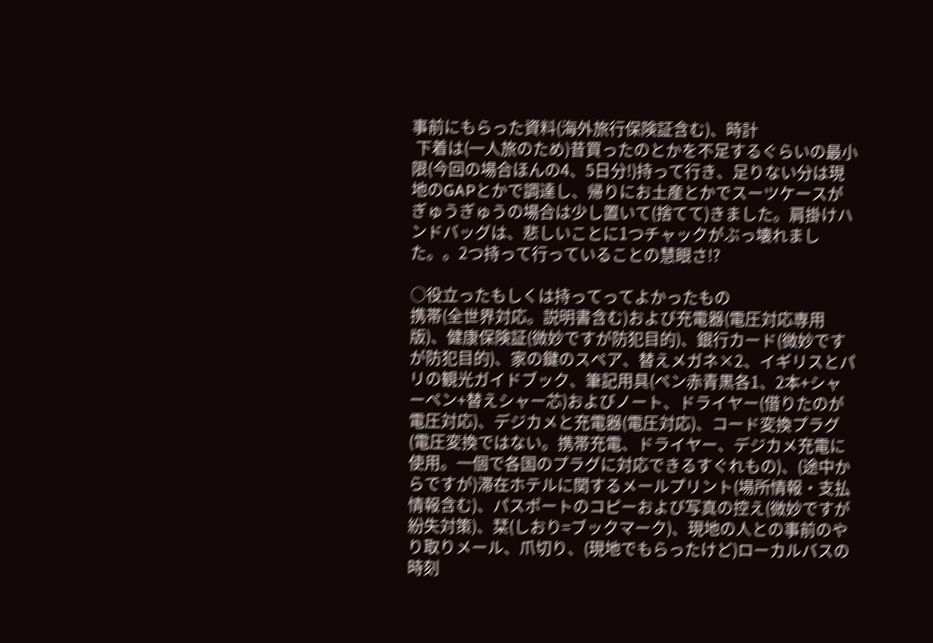事前にもらった資料(海外旅行保険証含む)、時計
 下着は(一人旅のため)昔買ったのとかを不足するぐらいの最小限(今回の場合ほんの4、5日分!)持って行き、足りない分は現地のGAPとかで調達し、帰りにお土産とかでスーツケースがぎゅうぎゅうの場合は少し置いて(捨てて)きました。肩掛けハンドバッグは、悲しいことに1つチャックがぶっ壊れました。。2つ持って行っていることの慧眼さ!?

○役立ったもしくは持ってってよかったもの
携帯(全世界対応。説明書含む)および充電器(電圧対応専用版)、健康保険証(微妙ですが防犯目的)、銀行カード(微妙ですが防犯目的)、家の鍵のスペア、替えメガネ×2、イギリスとパリの観光ガイドブック、筆記用具(ペン赤青黒各1、2本+シャーペン+替えシャー芯)およびノート、ドライヤー(借りたのが電圧対応)、デジカメと充電器(電圧対応)、コード変換プラグ(電圧変換ではない。携帯充電、ドライヤー、デジカメ充電に使用。一個で各国のプラグに対応できるすぐれもの)、(途中からですが)滞在ホテルに関するメールプリント(場所情報・支払情報含む)、パスポートのコピーおよび写真の控え(微妙ですが紛失対策)、栞(しおり=ブックマーク)、現地の人との事前のやり取りメール、爪切り、(現地でもらったけど)ローカルバスの時刻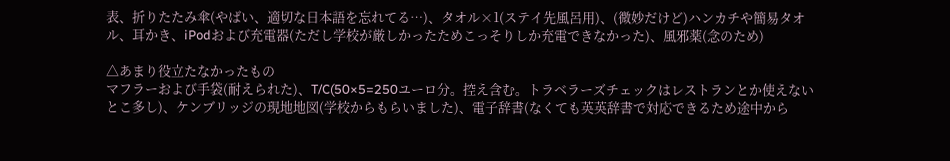表、折りたたみ傘(やばい、適切な日本語を忘れてる…)、タオル×1(ステイ先風呂用)、(微妙だけど)ハンカチや簡易タオル、耳かき、iPodおよび充電器(ただし学校が厳しかったためこっそりしか充電できなかった)、風邪薬(念のため)

△あまり役立たなかったもの
マフラーおよび手袋(耐えられた)、T/C(50×5=250ユーロ分。控え含む。トラベラーズチェックはレストランとか使えないとこ多し)、ケンブリッジの現地地図(学校からもらいました)、電子辞書(なくても英英辞書で対応できるため途中から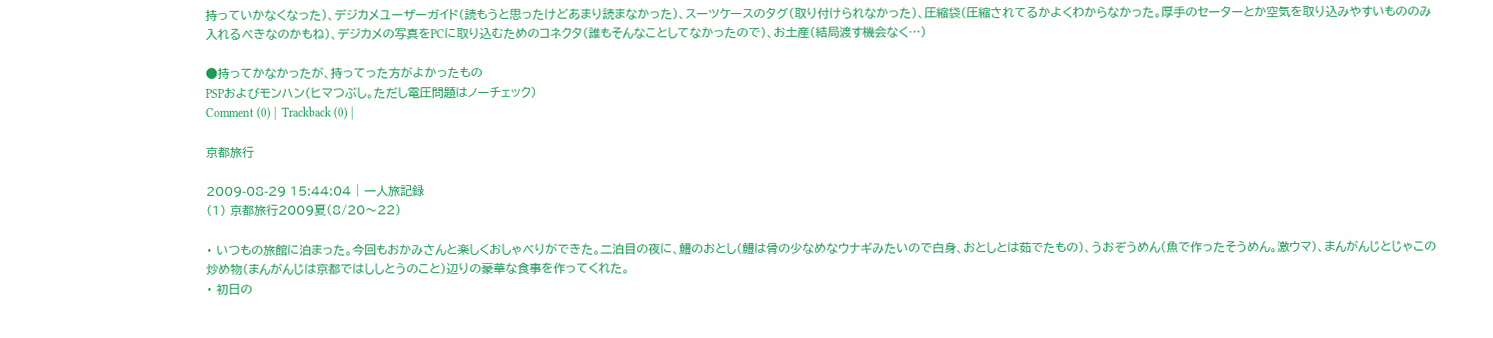持っていかなくなった)、デジカメユーザーガイド(読もうと思ったけどあまり読まなかった)、スーツケースのタグ(取り付けられなかった)、圧縮袋(圧縮されてるかよくわからなかった。厚手のセーターとか空気を取り込みやすいもののみ入れるべきなのかもね)、デジカメの写真をPCに取り込むためのコネクタ(誰もそんなことしてなかったので)、お土産(結局渡す機会なく…)

●持ってかなかったが、持ってった方がよかったもの
PSPおよびモンハン(ヒマつぶし。ただし電圧問題はノーチェック)
Comment (0) |  Trackback (0) |

京都旅行

2009-08-29 15:44:04 | 一人旅記録
(1) 京都旅行2009夏(8/20〜22)

・ いつもの旅館に泊まった。今回もおかみさんと楽しくおしゃべりができた。二泊目の夜に、鱧のおとし(鱧は骨の少なめなウナギみたいので白身、おとしとは茹でたもの)、うおぞうめん(魚で作ったそうめん。激ウマ)、まんがんじとじゃこの炒め物(まんがんじは京都ではししとうのこと)辺りの豪華な食事を作ってくれた。
・ 初日の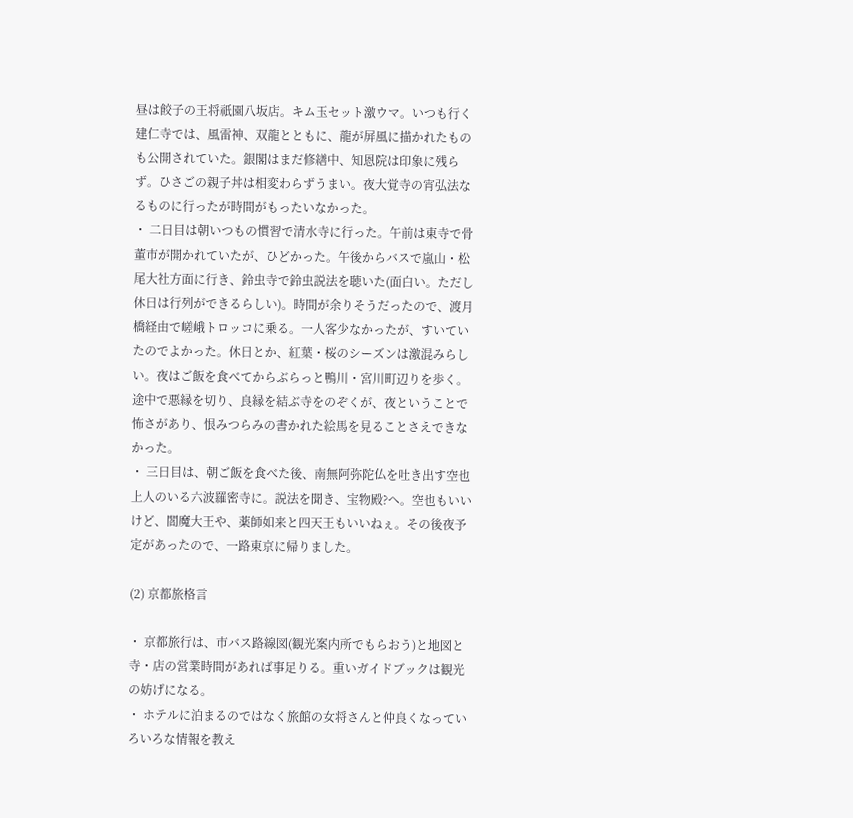昼は餃子の王将祇園八坂店。キム玉セット激ウマ。いつも行く建仁寺では、風雷神、双龍とともに、龍が屏風に描かれたものも公開されていた。銀閣はまだ修繕中、知恩院は印象に残らず。ひさごの親子丼は相変わらずうまい。夜大覚寺の宵弘法なるものに行ったが時間がもったいなかった。
・ 二日目は朝いつもの慣習で清水寺に行った。午前は東寺で骨董市が開かれていたが、ひどかった。午後からバスで嵐山・松尾大社方面に行き、鈴虫寺で鈴虫説法を聴いた(面白い。ただし休日は行列ができるらしい)。時間が余りそうだったので、渡月橋経由で嵯峨トロッコに乗る。一人客少なかったが、すいていたのでよかった。休日とか、紅葉・桜のシーズンは激混みらしい。夜はご飯を食べてからぶらっと鴨川・宮川町辺りを歩く。途中で悪縁を切り、良縁を結ぶ寺をのぞくが、夜ということで怖さがあり、恨みつらみの書かれた絵馬を見ることさえできなかった。
・ 三日目は、朝ご飯を食べた後、南無阿弥陀仏を吐き出す空也上人のいる六波羅密寺に。説法を聞き、宝物殿?へ。空也もいいけど、閻魔大王や、薬師如来と四天王もいいねぇ。その後夜予定があったので、一路東京に帰りました。

(2) 京都旅格言

・ 京都旅行は、市バス路線図(観光案内所でもらおう)と地図と寺・店の営業時間があれば事足りる。重いガイドブックは観光の妨げになる。
・ ホテルに泊まるのではなく旅館の女将さんと仲良くなっていろいろな情報を教え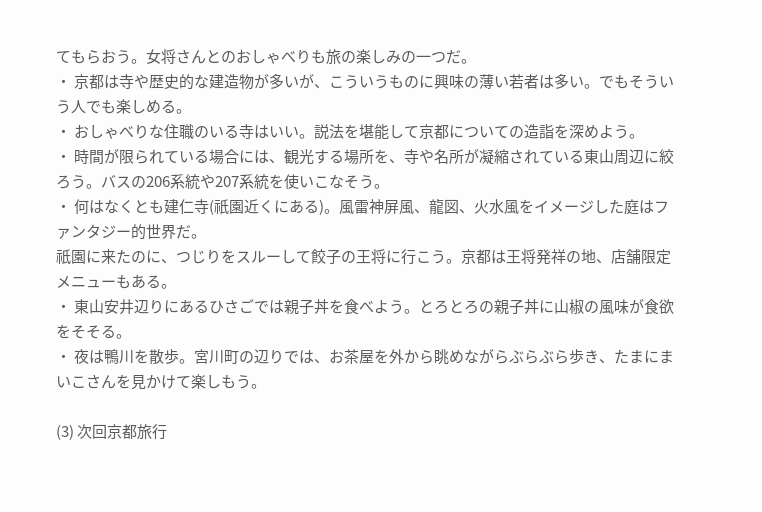てもらおう。女将さんとのおしゃべりも旅の楽しみの一つだ。
・ 京都は寺や歴史的な建造物が多いが、こういうものに興味の薄い若者は多い。でもそういう人でも楽しめる。
・ おしゃべりな住職のいる寺はいい。説法を堪能して京都についての造詣を深めよう。
・ 時間が限られている場合には、観光する場所を、寺や名所が凝縮されている東山周辺に絞ろう。バスの206系統や207系統を使いこなそう。
・ 何はなくとも建仁寺(祇園近くにある)。風雷神屏風、龍図、火水風をイメージした庭はファンタジー的世界だ。
祇園に来たのに、つじりをスルーして餃子の王将に行こう。京都は王将発祥の地、店舗限定メニューもある。
・ 東山安井辺りにあるひさごでは親子丼を食べよう。とろとろの親子丼に山椒の風味が食欲をそそる。
・ 夜は鴨川を散歩。宮川町の辺りでは、お茶屋を外から眺めながらぶらぶら歩き、たまにまいこさんを見かけて楽しもう。

(3) 次回京都旅行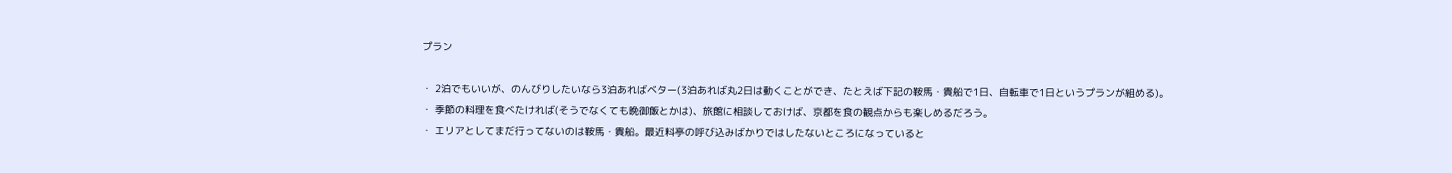プラン

・ 2泊でもいいが、のんびりしたいなら3泊あればベター(3泊あれば丸2日は動くことができ、たとえば下記の鞍馬・貴船で1日、自転車で1日というプランが組める)。
・ 季節の料理を食べたければ(そうでなくても晩御飯とかは)、旅館に相談しておけば、京都を食の観点からも楽しめるだろう。
・ エリアとしてまだ行ってないのは鞍馬・貴船。最近料亭の呼び込みばかりではしたないところになっていると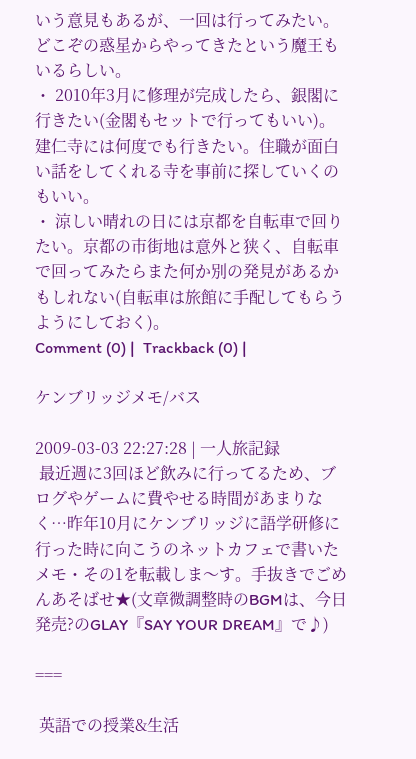いう意見もあるが、一回は行ってみたい。どこぞの惑星からやってきたという魔王もいるらしい。
・ 2010年3月に修理が完成したら、銀閣に行きたい(金閣もセットで行ってもいい)。建仁寺には何度でも行きたい。住職が面白い話をしてくれる寺を事前に探していくのもいい。
・ 涼しい晴れの日には京都を自転車で回りたい。京都の市街地は意外と狭く、自転車で回ってみたらまた何か別の発見があるかもしれない(自転車は旅館に手配してもらうようにしておく)。
Comment (0) |  Trackback (0) |

ケンブリッジメモ/バス

2009-03-03 22:27:28 | 一人旅記録
 最近週に3回ほど飲みに行ってるため、ブログやゲームに費やせる時間があまりなく…昨年10月にケンブリッジに語学研修に行った時に向こうのネットカフェで書いたメモ・その1を転載しま〜す。手抜きでごめんあそばせ★(文章微調整時のBGMは、今日発売?のGLAY『SAY YOUR DREAM』で♪)

===

 英語での授業&生活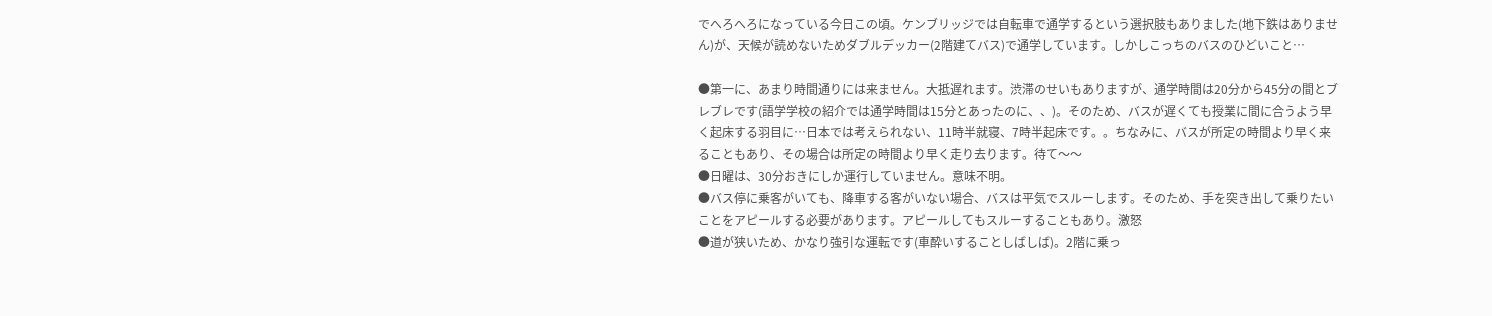でへろへろになっている今日この頃。ケンブリッジでは自転車で通学するという選択肢もありました(地下鉄はありません)が、天候が読めないためダブルデッカー(2階建てバス)で通学しています。しかしこっちのバスのひどいこと…

●第一に、あまり時間通りには来ません。大抵遅れます。渋滞のせいもありますが、通学時間は20分から45分の間とブレブレです(語学学校の紹介では通学時間は15分とあったのに、、)。そのため、バスが遅くても授業に間に合うよう早く起床する羽目に…日本では考えられない、11時半就寝、7時半起床です。。ちなみに、バスが所定の時間より早く来ることもあり、その場合は所定の時間より早く走り去ります。待て〜〜
●日曜は、30分おきにしか運行していません。意味不明。
●バス停に乗客がいても、降車する客がいない場合、バスは平気でスルーします。そのため、手を突き出して乗りたいことをアピールする必要があります。アピールしてもスルーすることもあり。激怒
●道が狭いため、かなり強引な運転です(車酔いすることしばしば)。2階に乗っ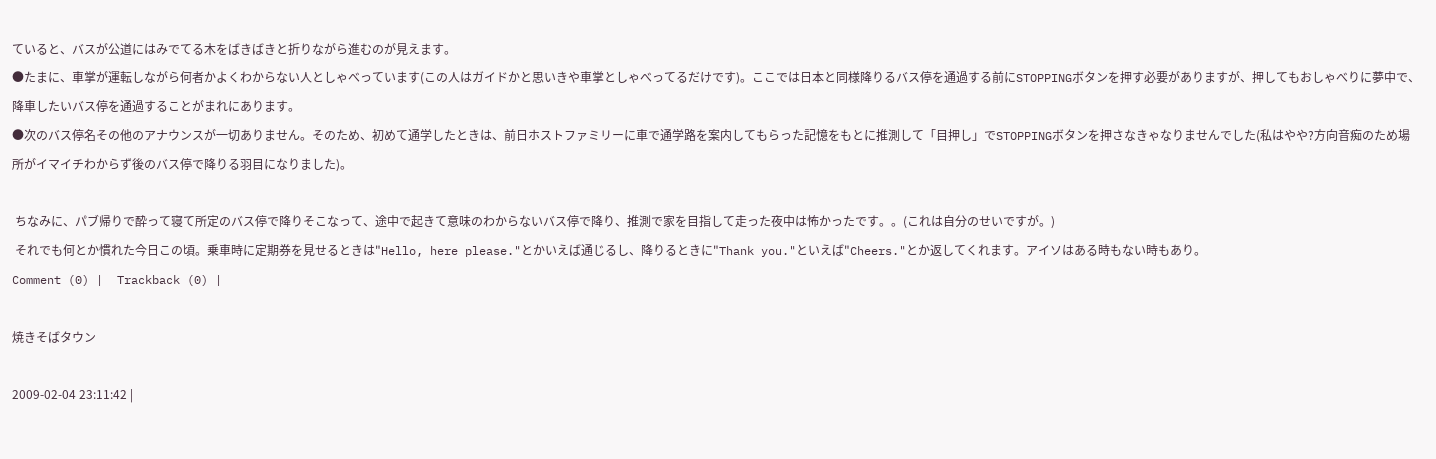ていると、バスが公道にはみでてる木をばきばきと折りながら進むのが見えます。
●たまに、車掌が運転しながら何者かよくわからない人としゃべっています(この人はガイドかと思いきや車掌としゃべってるだけです)。ここでは日本と同様降りるバス停を通過する前にSTOPPINGボタンを押す必要がありますが、押してもおしゃべりに夢中で、降車したいバス停を通過することがまれにあります。
●次のバス停名その他のアナウンスが一切ありません。そのため、初めて通学したときは、前日ホストファミリーに車で通学路を案内してもらった記憶をもとに推測して「目押し」でSTOPPINGボタンを押さなきゃなりませんでした(私はやや?方向音痴のため場所がイマイチわからず後のバス停で降りる羽目になりました)。

 ちなみに、パブ帰りで酔って寝て所定のバス停で降りそこなって、途中で起きて意味のわからないバス停で降り、推測で家を目指して走った夜中は怖かったです。。(これは自分のせいですが。)
 それでも何とか慣れた今日この頃。乗車時に定期券を見せるときは"Hello, here please."とかいえば通じるし、降りるときに"Thank you."といえば"Cheers."とか返してくれます。アイソはある時もない時もあり。
Comment (0) |  Trackback (0) |

焼きそばタウン

2009-02-04 23:11:42 |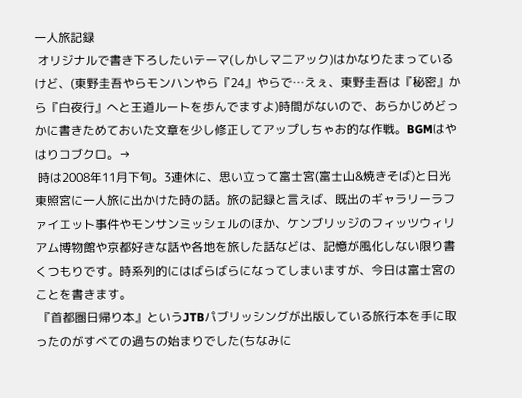一人旅記録
 オリジナルで書き下ろしたいテーマ(しかしマニアック)はかなりたまっているけど、(東野圭吾やらモンハンやら『24』やらで…えぇ、東野圭吾は『秘密』から『白夜行』へと王道ルートを歩んでますよ)時間がないので、あらかじめどっかに書きためておいた文章を少し修正してアップしちゃお的な作戦。BGMはやはりコブクロ。→
 時は2008年11月下旬。3連休に、思い立って富士宮(富士山&焼きそば)と日光東照宮に一人旅に出かけた時の話。旅の記録と言えば、既出のギャラリーラファイエット事件やモンサンミッシェルのほか、ケンブリッジのフィッツウィリアム博物館や京都好きな話や各地を旅した話などは、記憶が風化しない限り書くつもりです。時系列的にはばらばらになってしまいますが、今日は富士宮のことを書きます。
 『首都圏日帰り本』というJTBパブリッシングが出版している旅行本を手に取ったのがすべての過ちの始まりでした(ちなみに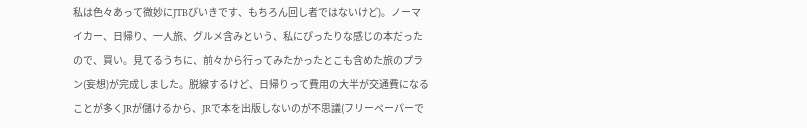私は色々あって微妙にJTBびいきです、もちろん回し者ではないけど)。ノーマイカー、日帰り、一人旅、グルメ含みという、私にぴったりな感じの本だったので、買い。見てるうちに、前々から行ってみたかったとこも含めた旅のプラン(妄想)が完成しました。脱線するけど、日帰りって費用の大半が交通費になることが多くJRが儲けるから、JRで本を出版しないのが不思議(フリーペーパーで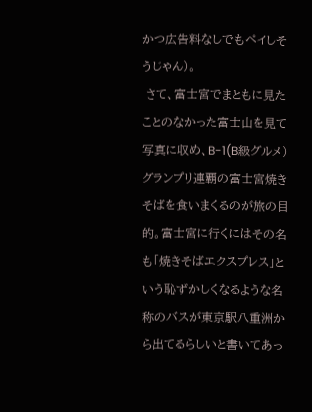かつ広告料なしでもペイしそうじゃん)。
 さて、富士宮でまともに見たことのなかった富士山を見て写真に収め、B-1(B級グルメ)グランプリ連覇の富士宮焼きそばを食いまくるのが旅の目的。富士宮に行くにはその名も「焼きそばエクスプレス」という恥ずかしくなるような名称のバスが東京駅八重洲から出てるらしいと書いてあっ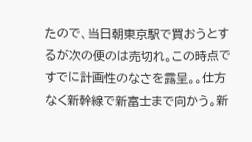たので、当日朝東京駅で買おうとするが次の便のは売切れ。この時点ですでに計画性のなさを露呈。。仕方なく新幹線で新富士まで向かう。新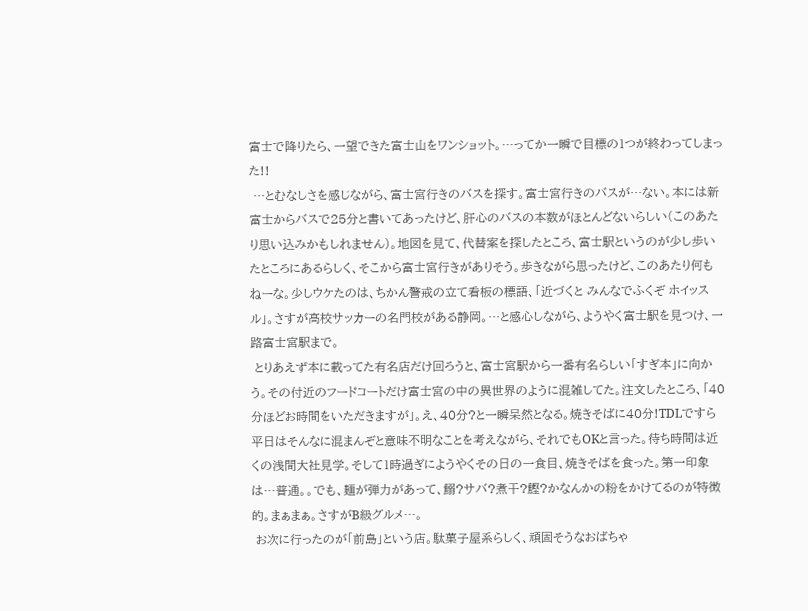富士で降りたら、一望できた富士山をワンショット。…ってか一瞬で目標の1つが終わってしまった!!
 …とむなしさを感じながら、富士宮行きのバスを探す。富士宮行きのバスが…ない。本には新富士からバスで25分と書いてあったけど、肝心のバスの本数がほとんどないらしい(このあたり思い込みかもしれません)。地図を見て、代替案を探したところ、富士駅というのが少し歩いたところにあるらしく、そこから富士宮行きがありそう。歩きながら思ったけど、このあたり何もねーな。少しウケたのは、ちかん警戒の立て看板の標語、「近づくと みんなでふくぞ ホイッスル」。さすが高校サッカーの名門校がある静岡。…と感心しながら、ようやく富士駅を見つけ、一路富士宮駅まで。
 とりあえず本に載ってた有名店だけ回ろうと、富士宮駅から一番有名らしい「すぎ本」に向かう。その付近のフードコートだけ富士宮の中の異世界のように混雑してた。注文したところ、「40分ほどお時間をいただきますが」。え、40分?と一瞬呆然となる。焼きそばに40分!TDLですら平日はそんなに混まんぞと意味不明なことを考えながら、それでもOKと言った。待ち時間は近くの浅間大社見学。そして1時過ぎにようやくその日の一食目、焼きそばを食った。第一印象は…普通。。でも、麺が弾力があって、鰯?サバ?煮干?鰹?かなんかの粉をかけてるのが特徴的。まぁまぁ。さすがB級グルメ…。
 お次に行ったのが「前島」という店。駄菓子屋系らしく、頑固そうなおばちゃ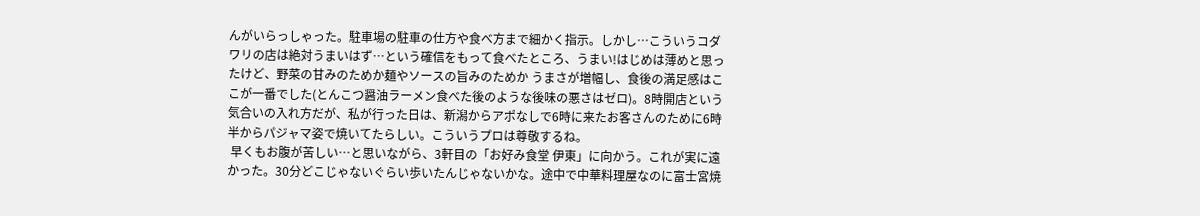んがいらっしゃった。駐車場の駐車の仕方や食べ方まで細かく指示。しかし…こういうコダワリの店は絶対うまいはず…という確信をもって食べたところ、うまい!はじめは薄めと思ったけど、野菜の甘みのためか麺やソースの旨みのためか うまさが増幅し、食後の満足感はここが一番でした(とんこつ醤油ラーメン食べた後のような後味の悪さはゼロ)。8時開店という気合いの入れ方だが、私が行った日は、新潟からアポなしで6時に来たお客さんのために6時半からパジャマ姿で焼いてたらしい。こういうプロは尊敬するね。
 早くもお腹が苦しい…と思いながら、3軒目の「お好み食堂 伊東」に向かう。これが実に遠かった。30分どこじゃないぐらい歩いたんじゃないかな。途中で中華料理屋なのに富士宮焼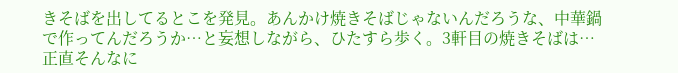きそばを出してるとこを発見。あんかけ焼きそばじゃないんだろうな、中華鍋で作ってんだろうか…と妄想しながら、ひたすら歩く。3軒目の焼きそばは…正直そんなに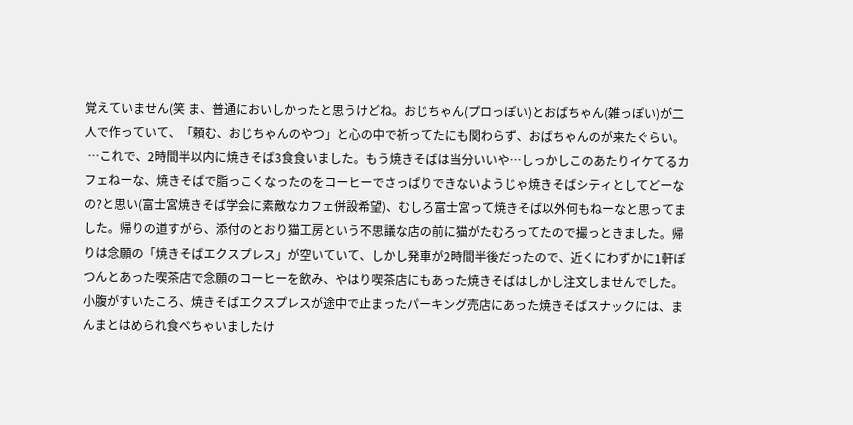覚えていません(笑 ま、普通においしかったと思うけどね。おじちゃん(プロっぽい)とおばちゃん(雑っぽい)が二人で作っていて、「頼む、おじちゃんのやつ」と心の中で祈ってたにも関わらず、おばちゃんのが来たぐらい。
 …これで、2時間半以内に焼きそば3食食いました。もう焼きそばは当分いいや…しっかしこのあたりイケてるカフェねーな、焼きそばで脂っこくなったのをコーヒーでさっぱりできないようじゃ焼きそばシティとしてどーなの?と思い(富士宮焼きそば学会に素敵なカフェ併設希望)、むしろ富士宮って焼きそば以外何もねーなと思ってました。帰りの道すがら、添付のとおり猫工房という不思議な店の前に猫がたむろってたので撮っときました。帰りは念願の「焼きそばエクスプレス」が空いていて、しかし発車が2時間半後だったので、近くにわずかに1軒ぽつんとあった喫茶店で念願のコーヒーを飲み、やはり喫茶店にもあった焼きそばはしかし注文しませんでした。小腹がすいたころ、焼きそばエクスプレスが途中で止まったパーキング売店にあった焼きそばスナックには、まんまとはめられ食べちゃいましたけ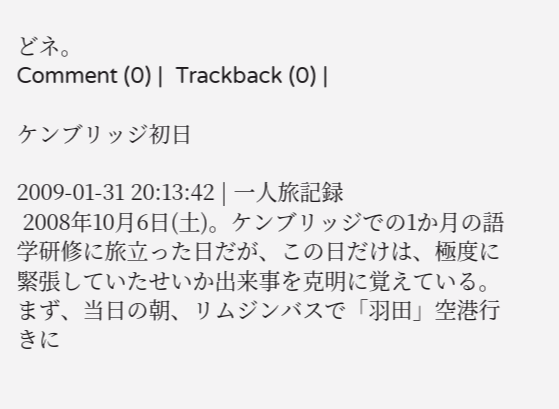どネ。
Comment (0) |  Trackback (0) |

ケンブリッジ初日

2009-01-31 20:13:42 | 一人旅記録
 2008年10月6日(土)。ケンブリッジでの1か月の語学研修に旅立った日だが、この日だけは、極度に緊張していたせいか出来事を克明に覚えている。まず、当日の朝、リムジンバスで「羽田」空港行きに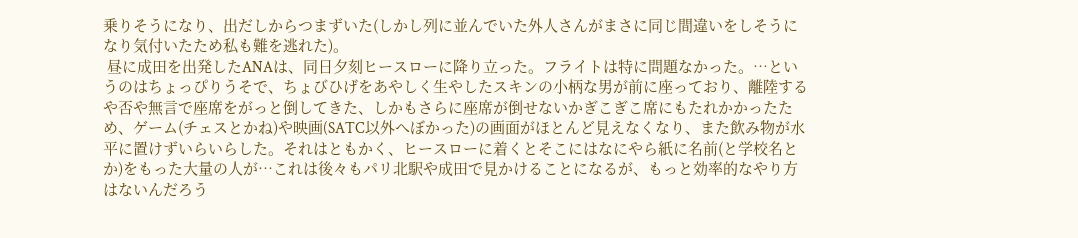乗りそうになり、出だしからつまずいた(しかし列に並んでいた外人さんがまさに同じ間違いをしそうになり気付いたため私も難を逃れた)。
 昼に成田を出発したANAは、同日夕刻ヒースローに降り立った。フライトは特に問題なかった。…というのはちょっぴりうそで、ちょびひげをあやしく生やしたスキンの小柄な男が前に座っており、離陸するや否や無言で座席をがっと倒してきた、しかもさらに座席が倒せないかぎこぎこ席にもたれかかったため、ゲーム(チェスとかね)や映画(SATC以外へぼかった)の画面がほとんど見えなくなり、また飲み物が水平に置けずいらいらした。それはともかく、ヒースローに着くとそこにはなにやら紙に名前(と学校名とか)をもった大量の人が…これは後々もパリ北駅や成田で見かけることになるが、もっと効率的なやり方はないんだろう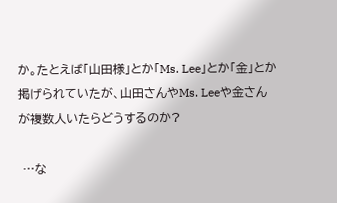か。たとえば「山田様」とか「Ms. Lee」とか「金」とか掲げられていたが、山田さんやMs. Leeや金さんが複数人いたらどうするのか?

 …な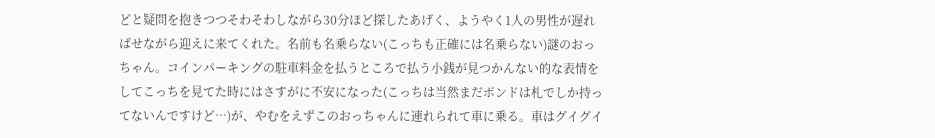どと疑問を抱きつつそわそわしながら30分ほど探したあげく、ようやく1人の男性が遅ればせながら迎えに来てくれた。名前も名乗らない(こっちも正確には名乗らない)謎のおっちゃん。コインパーキングの駐車料金を払うところで払う小銭が見つかんない的な表情をしてこっちを見てた時にはさすがに不安になった(こっちは当然まだポンドは札でしか持ってないんですけど…)が、やむをえずこのおっちゃんに連れられて車に乗る。車はグイグイ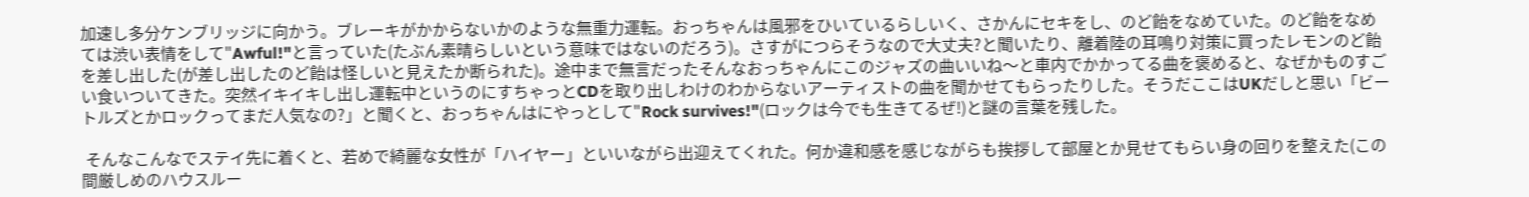加速し多分ケンブリッジに向かう。ブレーキがかからないかのような無重力運転。おっちゃんは風邪をひいているらしいく、さかんにセキをし、のど飴をなめていた。のど飴をなめては渋い表情をして"Awful!"と言っていた(たぶん素晴らしいという意味ではないのだろう)。さすがにつらそうなので大丈夫?と聞いたり、離着陸の耳鳴り対策に買ったレモンのど飴を差し出した(が差し出したのど飴は怪しいと見えたか断られた)。途中まで無言だったそんなおっちゃんにこのジャズの曲いいね〜と車内でかかってる曲を褒めると、なぜかものすごい食いついてきた。突然イキイキし出し運転中というのにすちゃっとCDを取り出しわけのわからないアーティストの曲を聞かせてもらったりした。そうだここはUKだしと思い「ビートルズとかロックってまだ人気なの?」と聞くと、おっちゃんはにやっとして"Rock survives!"(ロックは今でも生きてるぜ!)と謎の言葉を残した。

 そんなこんなでステイ先に着くと、若めで綺麗な女性が「ハイヤー」といいながら出迎えてくれた。何か違和感を感じながらも挨拶して部屋とか見せてもらい身の回りを整えた(この間厳しめのハウスルー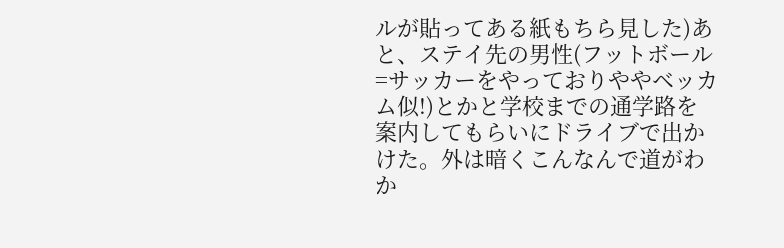ルが貼ってある紙もちら見した)あと、ステイ先の男性(フットボール=サッカーをやっておりややベッカム似!)とかと学校までの通学路を案内してもらいにドライブで出かけた。外は暗くこんなんで道がわか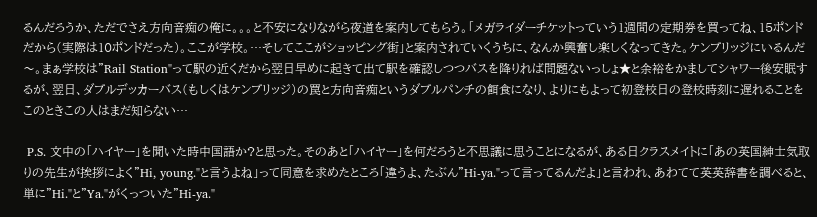るんだろうか、ただでさえ方向音痴の俺に。。。と不安になりながら夜道を案内してもらう。「メガライダーチケットっていう1週間の定期券を買ってね、15ポンドだから(実際は10ポンドだった)。ここが学校。…そしてここがショッピング街」と案内されていくうちに、なんか興奮し楽しくなってきた。ケンブリッジにいるんだ〜。まぁ学校は"Rail Station"って駅の近くだから翌日早めに起きて出て駅を確認しつつバスを降りれば問題ないっしょ★と余裕をかましてシャワー後安眠するが、翌日、ダブルデッカーバス(もしくはケンブリッジ)の罠と方向音痴というダブルパンチの餌食になり、よりにもよって初登校日の登校時刻に遅れることをこのときこの人はまだ知らない…

 P.S. 文中の「ハイヤー」を聞いた時中国語か?と思った。そのあと「ハイヤー」を何だろうと不思議に思うことになるが、ある日クラスメイトに「あの英国紳士気取りの先生が挨拶によく"Hi, young."と言うよね」って同意を求めたところ「違うよ、たぶん"Hi-ya."って言ってるんだよ」と言われ、あわてて英英辞書を調べると、単に"Hi."と"Ya."がくっついた"Hi-ya."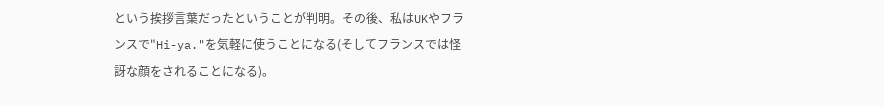という挨拶言葉だったということが判明。その後、私はUKやフランスで"Hi-ya."を気軽に使うことになる(そしてフランスでは怪訝な顔をされることになる)。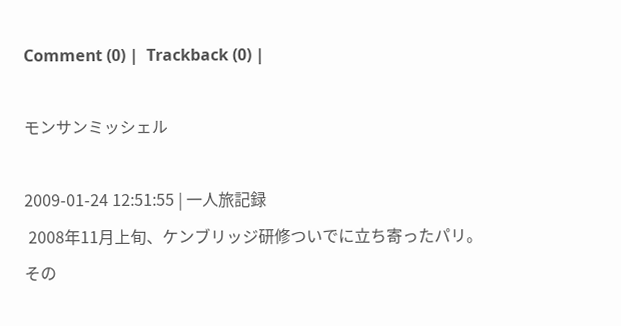Comment (0) |  Trackback (0) |

モンサンミッシェル

2009-01-24 12:51:55 | 一人旅記録
 2008年11月上旬、ケンブリッジ研修ついでに立ち寄ったパリ。その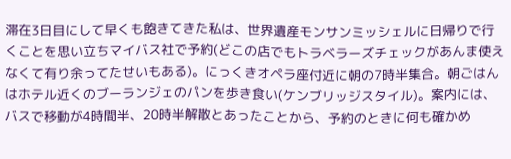滞在3日目にして早くも飽きてきた私は、世界遺産モンサンミッシェルに日帰りで行くことを思い立ちマイバス社で予約(どこの店でもトラベラーズチェックがあんま使えなくて有り余ってたせいもある)。にっくきオペラ座付近に朝の7時半集合。朝ごはんはホテル近くのブーランジェのパンを歩き食い(ケンブリッジスタイル)。案内には、バスで移動が4時間半、20時半解散とあったことから、予約のときに何も確かめ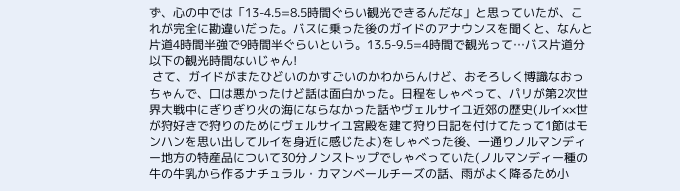ず、心の中では「13-4.5=8.5時間ぐらい観光できるんだな」と思っていたが、これが完全に勘違いだった。バスに乗った後のガイドのアナウンスを聞くと、なんと片道4時間半強で9時間半ぐらいという。13.5-9.5=4時間で観光って…バス片道分以下の観光時間ないじゃん!
 さて、ガイドがまたひどいのかすごいのかわからんけど、おそろしく博識なおっちゃんで、口は悪かったけど話は面白かった。日程をしゃべって、パリが第2次世界大戦中にぎりぎり火の海にならなかった話やヴェルサイユ近郊の歴史(ルイ××世が狩好きで狩りのためにヴェルサイユ宮殿を建て狩り日記を付けてたって1節はモンハンを思い出してルイを身近に感じたよ)をしゃべった後、一通りノルマンディー地方の特産品について30分ノンストップでしゃべっていた(ノルマンディー種の牛の牛乳から作るナチュラル・カマンベールチーズの話、雨がよく降るため小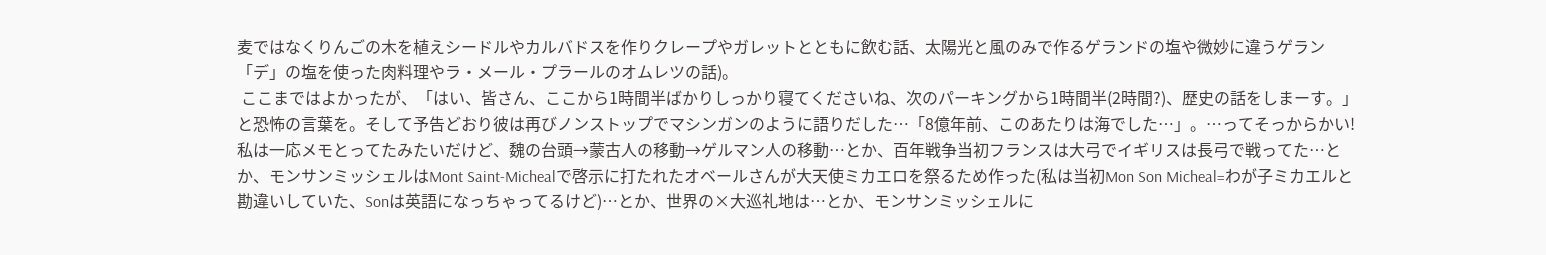麦ではなくりんごの木を植えシードルやカルバドスを作りクレープやガレットとともに飲む話、太陽光と風のみで作るゲランドの塩や微妙に違うゲラン「デ」の塩を使った肉料理やラ・メール・プラールのオムレツの話)。
 ここまではよかったが、「はい、皆さん、ここから1時間半ばかりしっかり寝てくださいね、次のパーキングから1時間半(2時間?)、歴史の話をしまーす。」と恐怖の言葉を。そして予告どおり彼は再びノンストップでマシンガンのように語りだした…「8億年前、このあたりは海でした…」。…ってそっからかい!私は一応メモとってたみたいだけど、魏の台頭→蒙古人の移動→ゲルマン人の移動…とか、百年戦争当初フランスは大弓でイギリスは長弓で戦ってた…とか、モンサンミッシェルはMont Saint-Michealで啓示に打たれたオベールさんが大天使ミカエロを祭るため作った(私は当初Mon Son Micheal=わが子ミカエルと勘違いしていた、Sonは英語になっちゃってるけど)…とか、世界の×大巡礼地は…とか、モンサンミッシェルに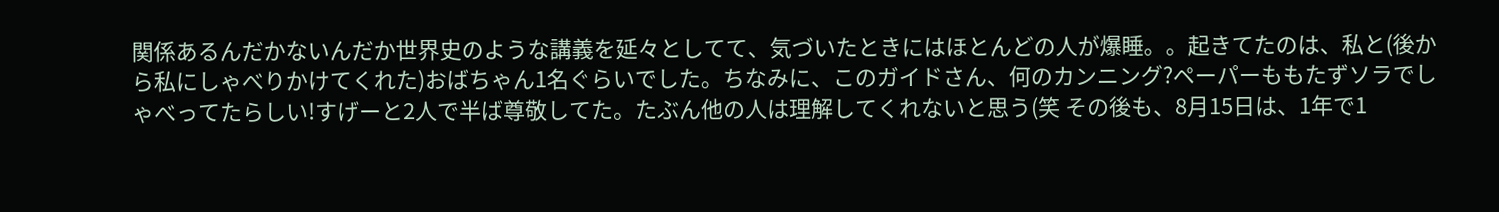関係あるんだかないんだか世界史のような講義を延々としてて、気づいたときにはほとんどの人が爆睡。。起きてたのは、私と(後から私にしゃべりかけてくれた)おばちゃん1名ぐらいでした。ちなみに、このガイドさん、何のカンニング?ペーパーももたずソラでしゃべってたらしい!すげーと2人で半ば尊敬してた。たぶん他の人は理解してくれないと思う(笑 その後も、8月15日は、1年で1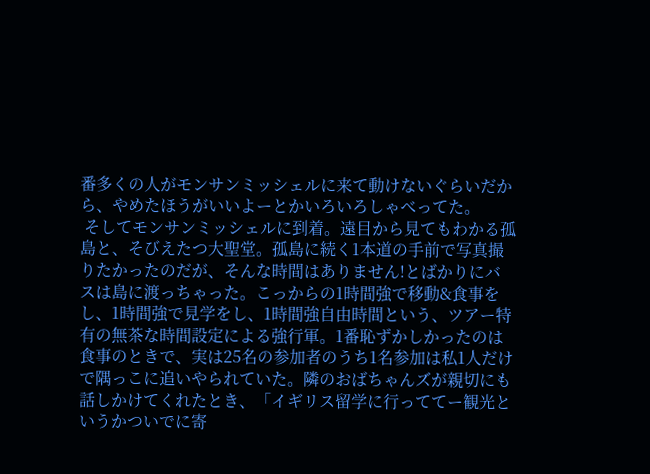番多くの人がモンサンミッシェルに来て動けないぐらいだから、やめたほうがいいよーとかいろいろしゃべってた。
 そしてモンサンミッシェルに到着。遠目から見てもわかる孤島と、そびえたつ大聖堂。孤島に続く1本道の手前で写真撮りたかったのだが、そんな時間はありません!とばかりにバスは島に渡っちゃった。こっからの1時間強で移動&食事をし、1時間強で見学をし、1時間強自由時間という、ツアー特有の無茶な時間設定による強行軍。1番恥ずかしかったのは食事のときで、実は25名の参加者のうち1名参加は私1人だけで隅っこに追いやられていた。隣のおばちゃんズが親切にも話しかけてくれたとき、「イギリス留学に行っててー観光というかついでに寄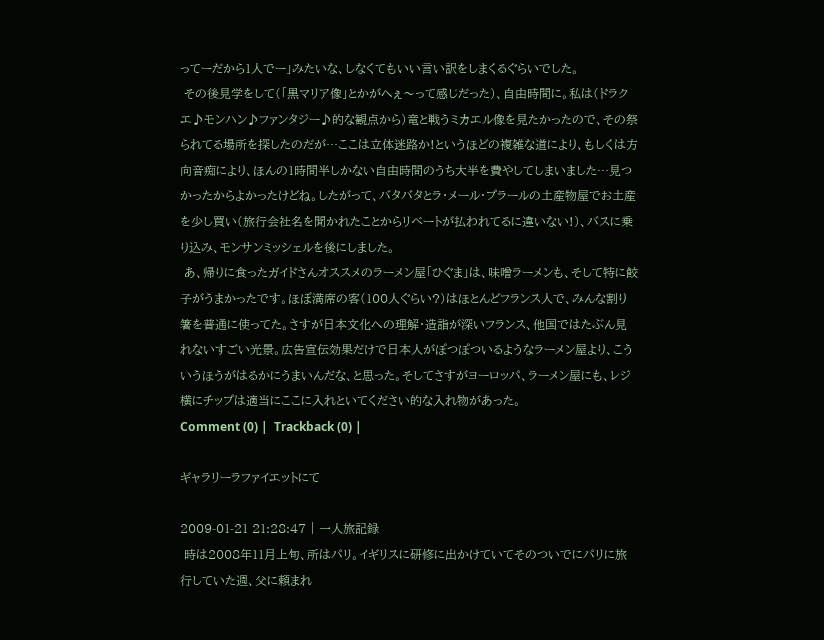ってーだから1人でー」みたいな、しなくてもいい言い訳をしまくるぐらいでした。
 その後見学をして(「黒マリア像」とかがへぇ〜って感じだった)、自由時間に。私は(ドラクエ♪モンハン♪ファンタジー♪的な観点から)竜と戦うミカエル像を見たかったので、その祭られてる場所を探したのだが…ここは立体迷路か!というほどの複雑な道により、もしくは方向音痴により、ほんの1時間半しかない自由時間のうち大半を費やしてしまいました…見つかったからよかったけどね。したがって、バタバタとラ・メール・プラールの土産物屋でお土産を少し買い(旅行会社名を聞かれたことからリベートが払われてるに違いない!)、バスに乗り込み、モンサンミッシェルを後にしました。
 あ、帰りに食ったガイドさんオススメのラーメン屋「ひぐま」は、味噌ラーメンも、そして特に餃子がうまかったです。ほぼ満席の客(100人ぐらい?)はほとんどフランス人で、みんな割り箸を普通に使ってた。さすが日本文化への理解・造詣が深いフランス、他国ではたぶん見れないすごい光景。広告宣伝効果だけで日本人がぽつぽついるようなラーメン屋より、こういうほうがはるかにうまいんだな、と思った。そしてさすがヨーロッパ、ラーメン屋にも、レジ横にチップは適当にここに入れといてください的な入れ物があった。
Comment (0) |  Trackback (0) |

ギャラリーラファイエットにて

2009-01-21 21:28:47 | 一人旅記録
 時は2008年11月上旬、所はパリ。イギリスに研修に出かけていてそのついでにパリに旅行していた週、父に頼まれ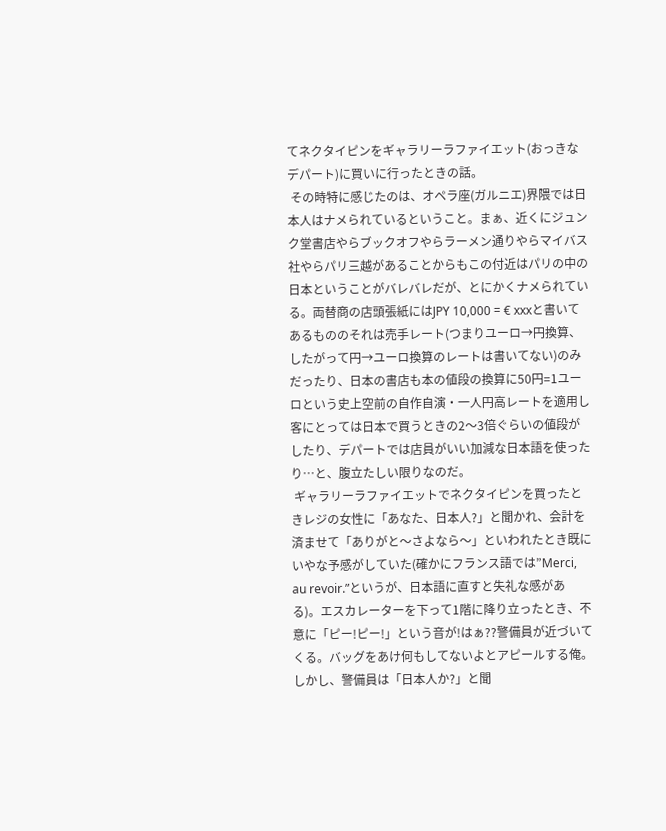てネクタイピンをギャラリーラファイエット(おっきなデパート)に買いに行ったときの話。
 その時特に感じたのは、オペラ座(ガルニエ)界隈では日本人はナメられているということ。まぁ、近くにジュンク堂書店やらブックオフやらラーメン通りやらマイバス社やらパリ三越があることからもこの付近はパリの中の日本ということがバレバレだが、とにかくナメられている。両替商の店頭張紙にはJPY 10,000 = € xxxと書いてあるもののそれは売手レート(つまりユーロ→円換算、したがって円→ユーロ換算のレートは書いてない)のみだったり、日本の書店も本の値段の換算に50円=1ユーロという史上空前の自作自演・一人円高レートを適用し客にとっては日本で買うときの2〜3倍ぐらいの値段がしたり、デパートでは店員がいい加減な日本語を使ったり…と、腹立たしい限りなのだ。
 ギャラリーラファイエットでネクタイピンを買ったときレジの女性に「あなた、日本人?」と聞かれ、会計を済ませて「ありがと〜さよなら〜」といわれたとき既にいやな予感がしていた(確かにフランス語では”Merci, au revoir.”というが、日本語に直すと失礼な感がある)。エスカレーターを下って1階に降り立ったとき、不意に「ピー!ピー!」という音が!はぁ??警備員が近づいてくる。バッグをあけ何もしてないよとアピールする俺。しかし、警備員は「日本人か?」と聞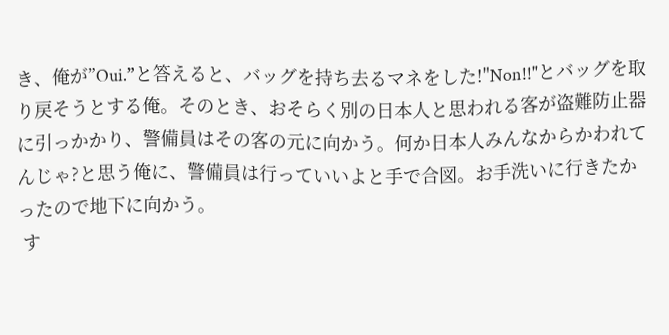き、俺が”Oui.”と答えると、バッグを持ち去るマネをした!"Non!!"とバッグを取り戻そうとする俺。そのとき、おそらく別の日本人と思われる客が盗難防止器に引っかかり、警備員はその客の元に向かう。何か日本人みんなからかわれてんじゃ?と思う俺に、警備員は行っていいよと手で合図。お手洗いに行きたかったので地下に向かう。
 す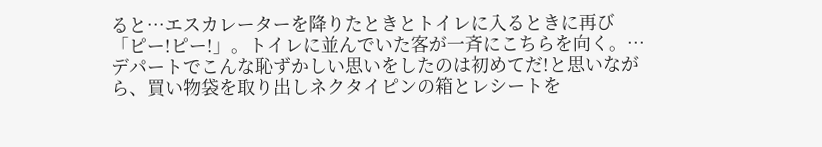ると…エスカレーターを降りたときとトイレに入るときに再び「ピー!ピー!」。トイレに並んでいた客が一斉にこちらを向く。…デパートでこんな恥ずかしい思いをしたのは初めてだ!と思いながら、買い物袋を取り出しネクタイピンの箱とレシートを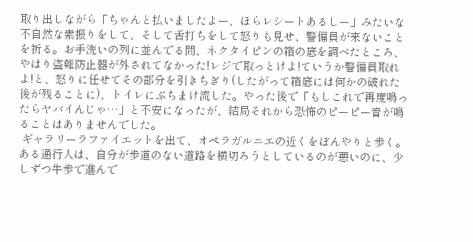取り出しながら「ちゃんと払いましたよー、ほらレシートあるしー」みたいな不自然な素振りをして、そして舌打ちをして怒りも見せ、警備員が来ないことを祈る。お手洗いの列に並んでる間、ネクタイピンの箱の底を調べたところ、やはり盗難防止器が外されてなかった!レジで取っとけよ!ていうか警備員取れよ!と、怒りに任せてその部分を引きちぎり(したがって箱底には何かの破れた後が残ることに)、トイレにぶちまけ流した。やった後で「もしこれで再度鳴ったらヤバイんじゃ…」と不安になったが、結局それから恐怖のピーピー音が鳴ることはありませんでした。
 ギャラリーラファイエットを出て、オペラガルニエの近くをぼんやりと歩く。ある通行人は、自分が歩道のない道路を横切ろうとしているのが悪いのに、少しずつ牛歩で進んで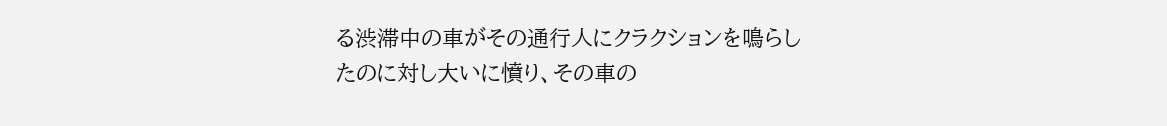る渋滞中の車がその通行人にクラクションを鳴らしたのに対し大いに憤り、その車の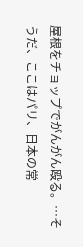屋根をチョップでがんがん殴る。…そうだ、ここはパリ、日本の常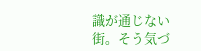識が通じない街。そう気づ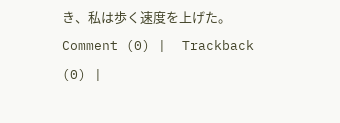き、私は歩く速度を上げた。
Comment (0) |  Trackback (0) |